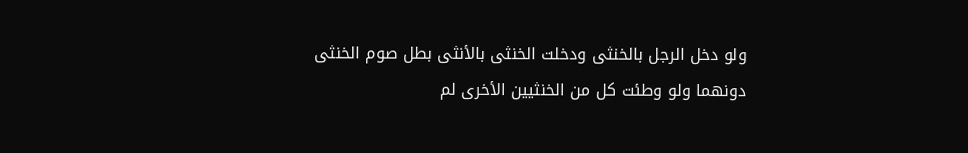ولو دخل الرجل بالخنثى ودخلت الخنثى بالأنثى بطل صوم الخنثى دونهما ولو وطئت كل من الخنثيين الأخرى لم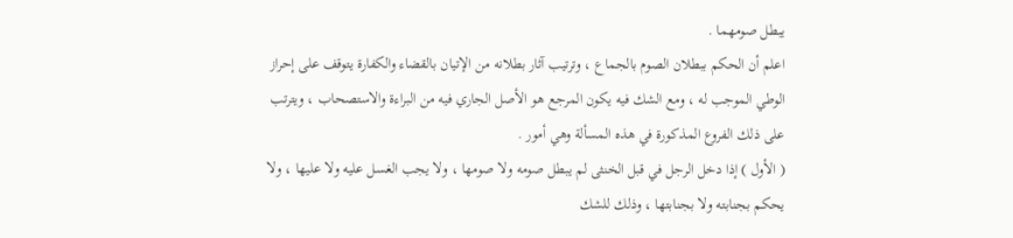يبطل صومهما .
اعلم أن الحكم ببطلان الصوم بالجماع ، وترتيب آثار بطلانه من الإتيان بالقضاء والكفارة يتوقف على إحراز الوطي الموجب له ، ومع الشك فيه يكون المرجع هو الأصل الجاري فيه من البراءة والاستصحاب ، ويترتب على ذلك الفروع المذكورة في هذه المسألة وهي أمور .
( الأول ) إذا دخل الرجل في قبل الخنثى لم يبطل صومه ولا صومها ، ولا يجب الغسل عليه ولا عليها ، ولا يحكم بجنابته ولا بجنابتها ، وذلك للشك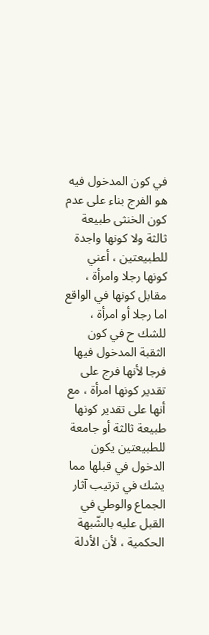في كون المدخول فيه هو الفرج بناء على عدم كون الخنثى طبيعة ثالثة ولا كونها واجدة للطبيعتين ، أعني كونها رجلا وامرأة ، مقابل كونها في الواقع اما رجلا أو امرأة ، للشك ح في كون الثقبة المدخول فيها فرجا لأنها فرج على تقدير كونها امرأة ، مع أنها على تقدير كونها طبيعة ثالثة أو جامعة للطبيعتين يكون الدخول في قبلها مما يشك في ترتيب آثار الجماع والوطي في القبل عليه بالشّبهة الحكمية ، لأن الأدلة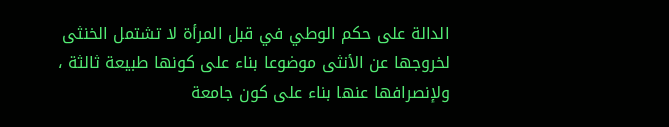الدالة على حكم الوطي في قبل المرأة لا تشتمل الخنثى لخروجها عن الأنثى موضوعا بناء على كونها طبيعة ثالثة ، ولإنصرافها عنها بناء على كون جامعة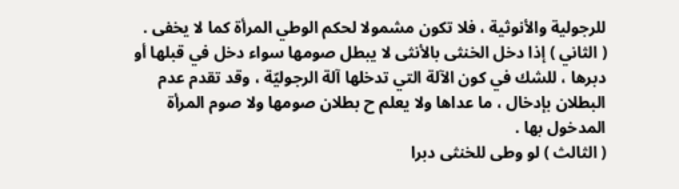للرجولية والأنوثية ، فلا تكون مشمولا لحكم الوطي المرأة كما لا يخفى .
( الثاني ) إذا دخل الخنثى بالأنثى لا يبطل صومها سواء دخل في قبلها أو دبرها ، للشك في كون الآلة التي تدخلها آلة الرجوليّة ، وقد تقدم عدم البطلان بإدخال ، ما عداها ولا يعلم ح بطلان صومها ولا صوم المرأة المدخول بها .
( الثالث ) لو وطى للخنثى دبرا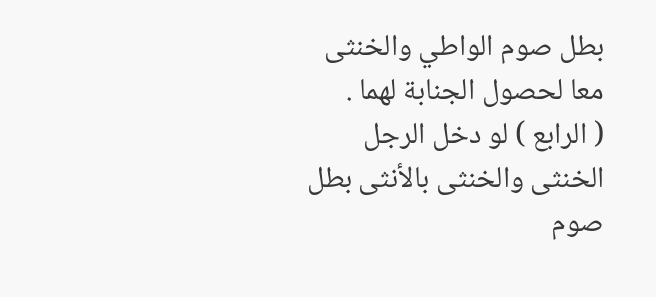بطل صوم الواطي والخنثى معا لحصول الجنابة لهما .
( الرابع ) لو دخل الرجل الخنثى والخنثى بالأنثى بطل صوم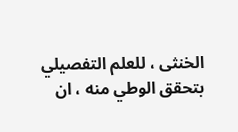الخنثى ، للعلم التفصيلي بتحقق الوطي منه ، ان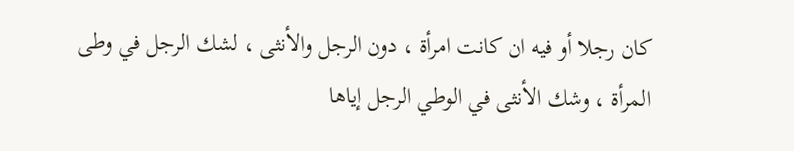كان رجلا أو فيه ان كانت امرأة ، دون الرجل والأنثى ، لشك الرجل في وطى المرأة ، وشك الأنثى في الوطي الرجل إياها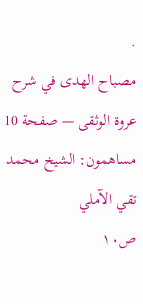.
مصباح الهدى في شرح عروة الوثقى — صفحة 10
مساهمون: الشيخ محمد تقي الآملي
ص١٠